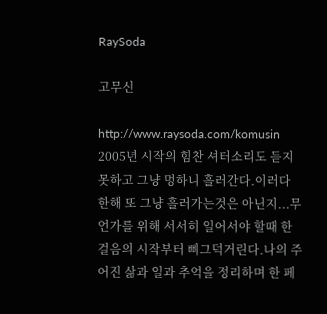RaySoda

고무신

http://www.raysoda.com/komusin 2005년 시작의 힘찬 셔터소리도 듣지 못하고 그냥 멍하니 흘러간다.이러다 한해 또 그냥 흘러가는것은 아닌지...무언가를 위해 서서히 일어서야 할때 한걸음의 시작부터 삐그덕거린다.나의 주어진 삶과 일과 추억을 정리하며 한 페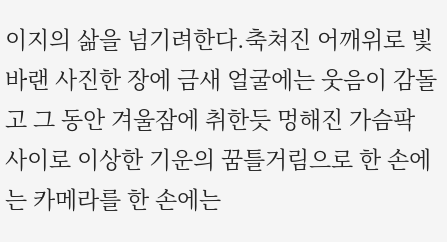이지의 삶을 넘기려한다.축쳐진 어깨위로 빛바랜 사진한 장에 금새 얼굴에는 웃음이 감돌고 그 동안 겨울잠에 취한듯 멍해진 가슴팍 사이로 이상한 기운의 꿈틀거림으로 한 손에는 카메라를 한 손에는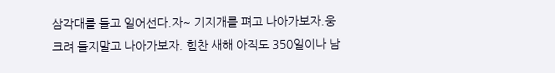삼각대를 들고 일어선다.자~ 기지개를 펴고 나아가보자.웅크려 들지말고 나아가보자. 힘찬 새해 아직도 350일이나 남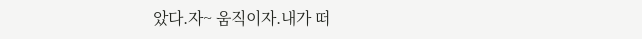았다.자~ 움직이자.내가 떠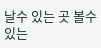날수 있는 곳 볼수있는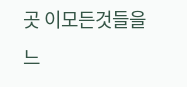곳 이모든것들을 느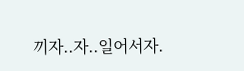끼자..자..일어서자.